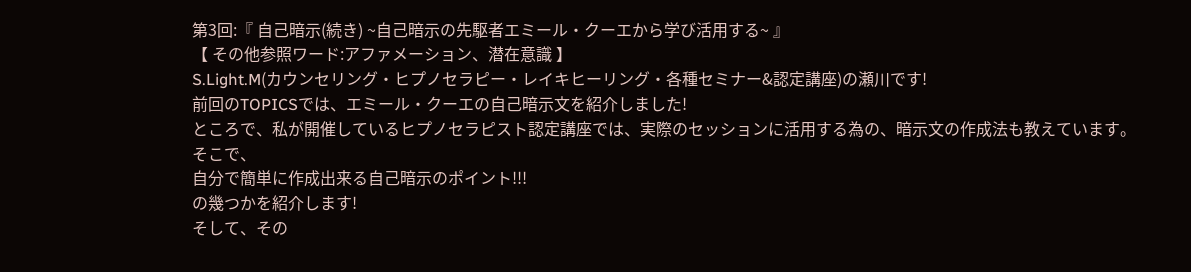第3回:『 自己暗示(続き) ~自己暗示の先駆者エミール・クーエから学び活用する~ 』
【 その他参照ワード:アファメーション、潜在意識 】
S.Light.M(カウンセリング・ヒプノセラピー・レイキヒーリング・各種セミナー&認定講座)の瀬川です!
前回のTOPICSでは、エミール・クーエの自己暗示文を紹介しました!
ところで、私が開催しているヒプノセラピスト認定講座では、実際のセッションに活用する為の、暗示文の作成法も教えています。
そこで、
自分で簡単に作成出来る自己暗示のポイント!!!
の幾つかを紹介します!
そして、その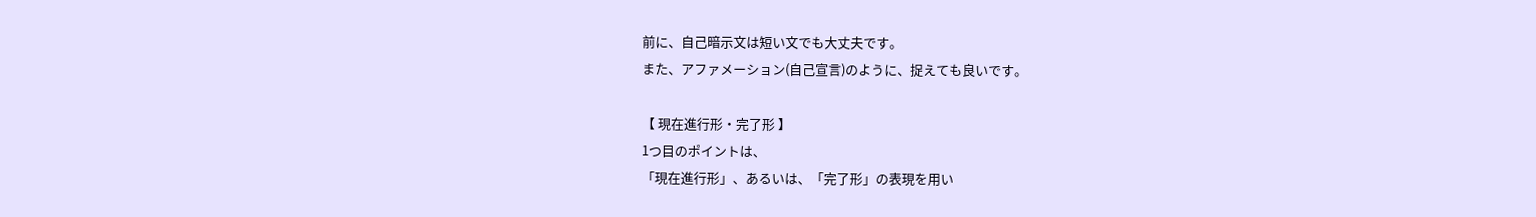前に、自己暗示文は短い文でも大丈夫です。
また、アファメーション(自己宣言)のように、捉えても良いです。

【 現在進行形・完了形 】
1つ目のポイントは、
「現在進行形」、あるいは、「完了形」の表現を用い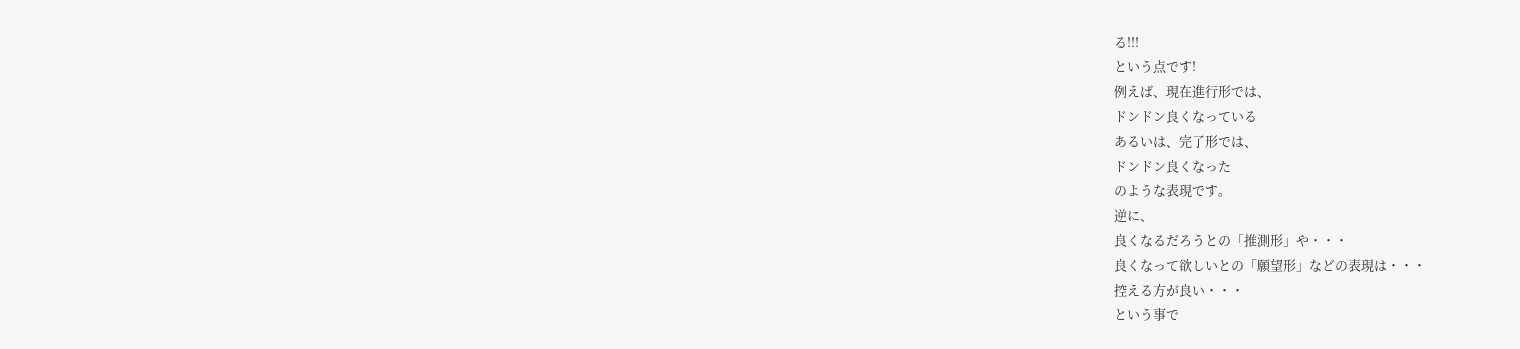る!!!
という点です!
例えば、現在進行形では、
ドンドン良くなっている
あるいは、完了形では、
ドンドン良くなった
のような表現です。
逆に、
良くなるだろうとの「推測形」や・・・
良くなって欲しいとの「願望形」などの表現は・・・
控える方が良い・・・
という事で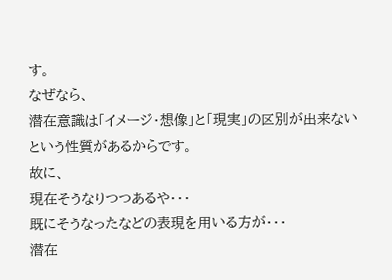す。
なぜなら、
潜在意識は「イメージ・想像」と「現実」の区別が出来ない
という性質があるからです。
故に、
現在そうなりつつあるや・・・
既にそうなったなどの表現を用いる方が・・・
潜在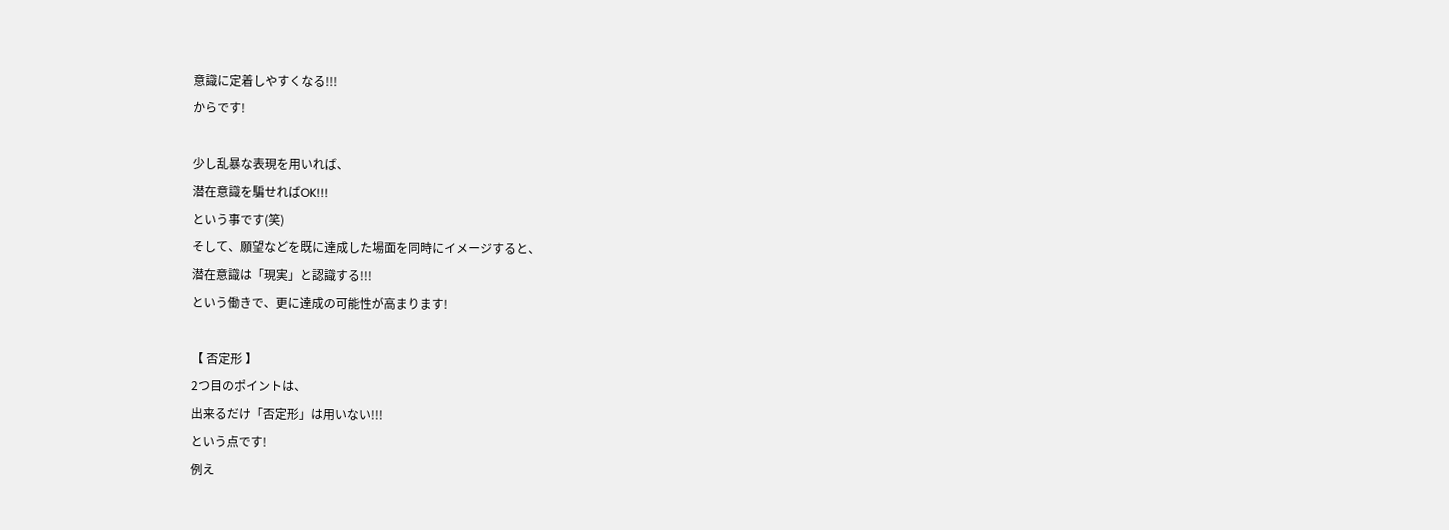意識に定着しやすくなる!!!
からです!

少し乱暴な表現を用いれば、
潜在意識を騙せればOK!!!
という事です(笑)
そして、願望などを既に達成した場面を同時にイメージすると、
潜在意識は「現実」と認識する!!!
という働きで、更に達成の可能性が高まります!

【 否定形 】
2つ目のポイントは、
出来るだけ「否定形」は用いない!!!
という点です!
例え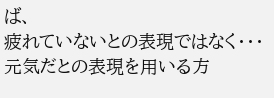ば、
疲れていないとの表現ではなく・・・
元気だとの表現を用いる方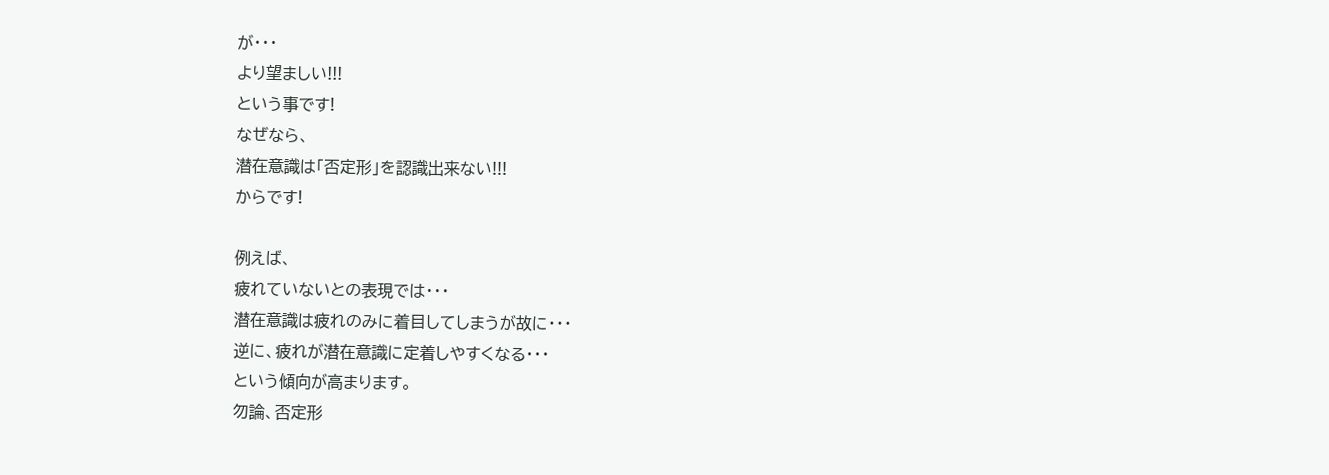が・・・
より望ましい!!!
という事です!
なぜなら、
潜在意識は「否定形」を認識出来ない!!!
からです!

例えば、
疲れていないとの表現では・・・
潜在意識は疲れのみに着目してしまうが故に・・・
逆に、疲れが潜在意識に定着しやすくなる・・・
という傾向が高まります。
勿論、否定形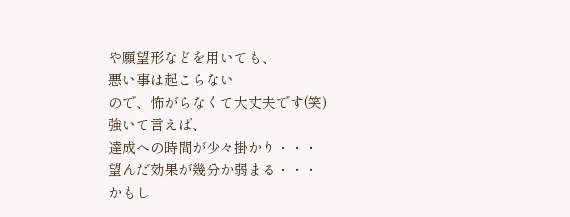や願望形などを用いても、
悪い事は起こらない
ので、怖がらなくて大丈夫です(笑)
強いて言えば、
達成への時間が少々掛かり・・・
望んだ効果が幾分か弱まる・・・
かもし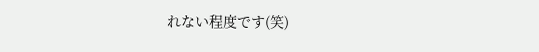れない程度です(笑)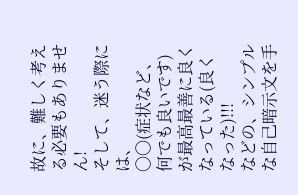故に、難しく考える必要もありません!
そして、迷う際には、
〇〇(症状など、何でも良いです)が最高最善に良くなっている(良くなった)!!!
などの、シンプルな自己暗示文を手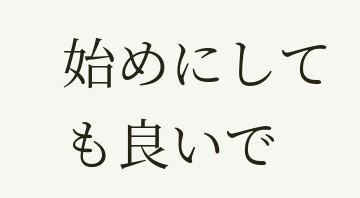始めにしても良いで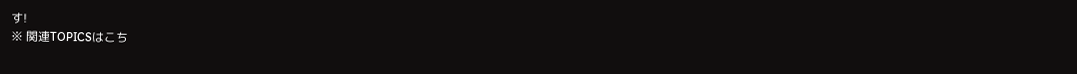す!
※ 関連TOPICSはこち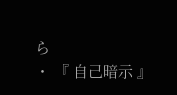ら
・ 『 自己暗示 』